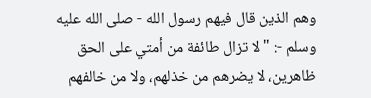وهم الذين قال فيهم رسول الله - صلى الله عليه وسلم -: " لا تزال طائفة من أمتي على الحق ظاهرين، لا يضرهم من خذلهم، ولا من خالفهم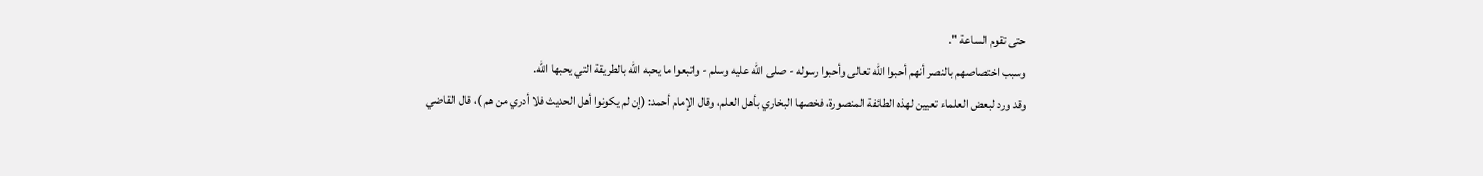حتى تقوم الساعة ".
وسبب اختصاصهم بالنصر أنهم أحبوا الله تعالى وأحبوا رسوله - صلى الله عليه وسلم - واتبعوا ما يحبه الله بالطريقة التي يحبها الله.
وقد ورد لبعض العلماء تعيين لهذه الطائفة المنصورة، فخصها البخاري بأهل العلم، وقال الإمام أحمد: (إن لم يكونوا أهل الحديث فلا أدري من هم )، قال القاضي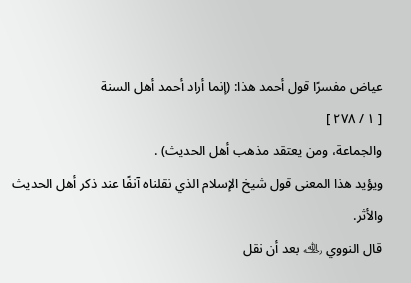عياض مفسرًا قول أحمد هذا: (إنما أراد أحمد أهل السنة
[ ١ / ٢٧٨ ]
والجماعة، ومن يعتقد مذهب أهل الحديث) .
ويؤيد هذا المعنى قول شيخ الإسلام الذي نقلناه آنفًا عند ذكر أهل الحديث والأثر.
قال النووي ﵀ بعد أن نقل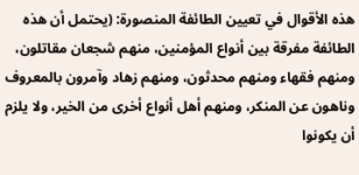هذه الأقوال في تعيين الطائفة المنصورة: (يحتمل أن هذه الطائفة مفرقة بين أنواع المؤمنين، منهم شجعان مقاتلون، ومنهم فقهاء ومنهم محدثون، ومنهم زهاد وآمرون بالمعروف وناهون عن المنكر، ومنهم أهل أنواع أخرى من الخير، ولا يلزم أن يكونوا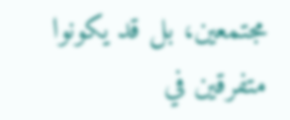مجتمعين، بل قد يكونوا متفرقين في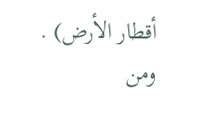أقطار الأرض) .
ومن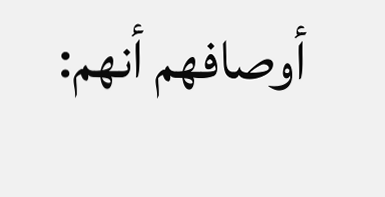أوصافهم أنهم: